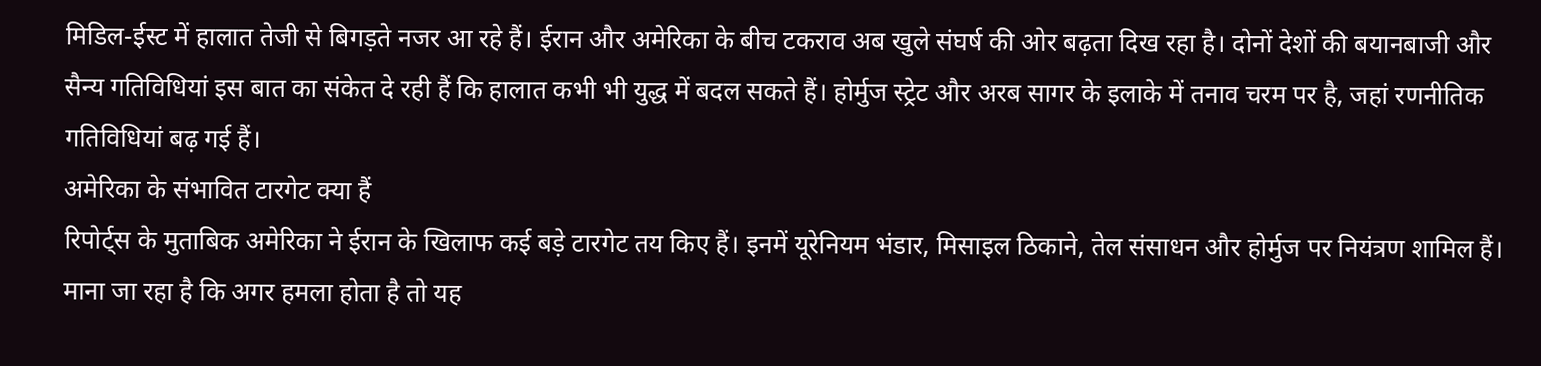मिडिल-ईस्ट में हालात तेजी से बिगड़ते नजर आ रहे हैं। ईरान और अमेरिका के बीच टकराव अब खुले संघर्ष की ओर बढ़ता दिख रहा है। दोनों देशों की बयानबाजी और सैन्य गतिविधियां इस बात का संकेत दे रही हैं कि हालात कभी भी युद्ध में बदल सकते हैं। होर्मुज स्ट्रेट और अरब सागर के इलाके में तनाव चरम पर है, जहां रणनीतिक गतिविधियां बढ़ गई हैं।
अमेरिका के संभावित टारगेट क्या हैं
रिपोर्ट्स के मुताबिक अमेरिका ने ईरान के खिलाफ कई बड़े टारगेट तय किए हैं। इनमें यूरेनियम भंडार, मिसाइल ठिकाने, तेल संसाधन और होर्मुज पर नियंत्रण शामिल हैं। माना जा रहा है कि अगर हमला होता है तो यह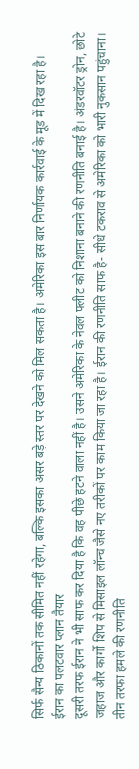सिर्फ सैन्य ठिकानों तक सीमित नहीं रहेगा, बल्कि इसका असर बड़े स्तर पर देखने को मिल सकता है। अमेरिका इस बार निर्णायक कार्रवाई के मूड में दिख रहा है।
ईरान का पलटवार प्लान तैयार
दूसरी तरफ ईरान ने भी साफ कर दिया है कि वह पीछे हटने वाला नहीं है। उसने अमेरिका के नेवल फ्लीट को निशाना बनाने की रणनीति बनाई है। अंडरवॉटर ड्रोन, छोटे जहाज और कार्गो शिप से मिसाइल लॉन्च जैसे नए तरीकों पर काम किया जा रहा है। ईरान की रणनीति साफ है- सीधे टकराव से अमेरिका को भारी नुकसान पहुंचाना।
तीन तरफा हमले की रणनीति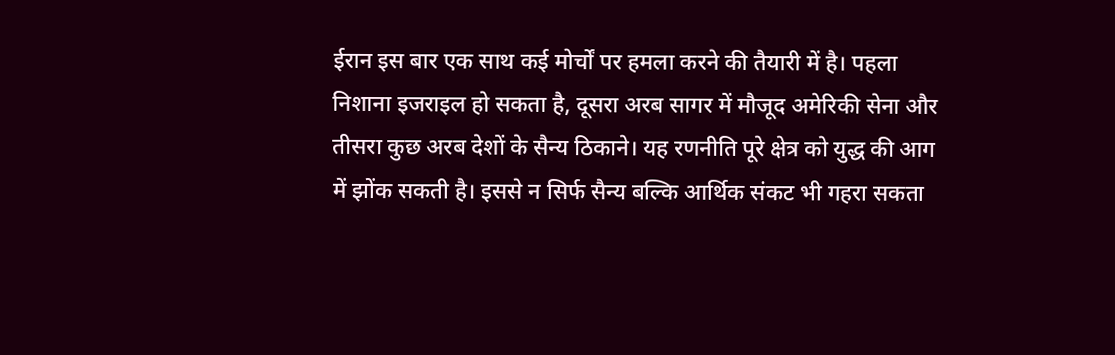ईरान इस बार एक साथ कई मोर्चों पर हमला करने की तैयारी में है। पहला निशाना इजराइल हो सकता है, दूसरा अरब सागर में मौजूद अमेरिकी सेना और तीसरा कुछ अरब देशों के सैन्य ठिकाने। यह रणनीति पूरे क्षेत्र को युद्ध की आग में झोंक सकती है। इससे न सिर्फ सैन्य बल्कि आर्थिक संकट भी गहरा सकता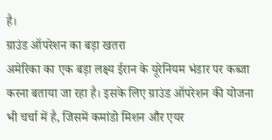है।
ग्राउंड ऑपरेशन का बड़ा खतरा
अमेरिका का एक बड़ा लक्ष्य ईरान के यूरेनियम भंडार पर कब्जा करना बताया जा रहा है। इसके लिए ग्राउंड ऑपरेशन की योजना भी चर्चा में है, जिसमें कमांडो मिशन और एयर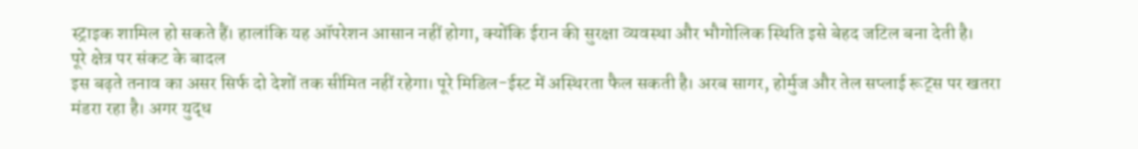स्ट्राइक शामिल हो सकते हैं। हालांकि यह ऑपरेशन आसान नहीं होगा, क्योंकि ईरान की सुरक्षा व्यवस्था और भौगोलिक स्थिति इसे बेहद जटिल बना देती है।
पूरे क्षेत्र पर संकट के बादल
इस बढ़ते तनाव का असर सिर्फ दो देशों तक सीमित नहीं रहेगा। पूरे मिडिल-ईस्ट में अस्थिरता फैल सकती है। अरब सागर, होर्मुज और तेल सप्लाई रूट्स पर खतरा मंडरा रहा है। अगर युद्ध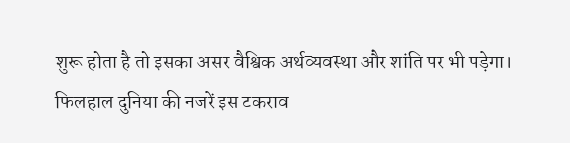शुरू होता है तो इसका असर वैश्विक अर्थव्यवस्था और शांति पर भी पड़ेगा। फिलहाल दुनिया की नजरें इस टकराव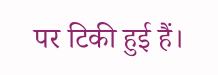पर टिकी हुई हैं।